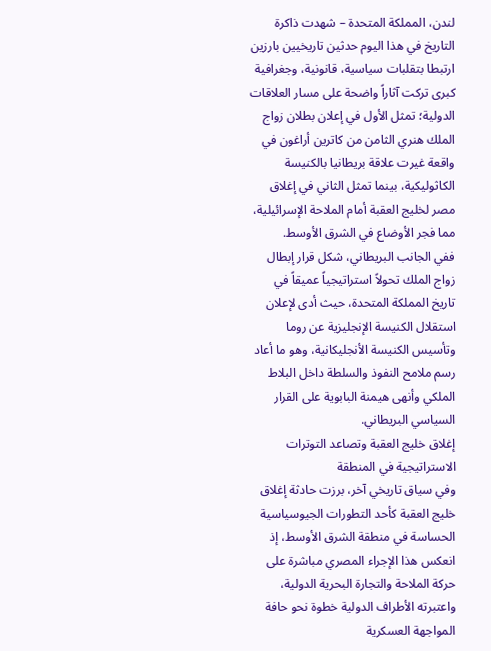لندن، المملكة المتحدة – شهدت ذاكرة التاريخ في هذا اليوم حدثين تاريخيين بارزين ارتبطا بتقلبات سياسية، قانونية، وجغرافية كبرى تركت آثاراً واضحة على مسار العلاقات الدولية؛ تمثل الأول في إعلان بطلان زواج الملك هنري الثامن من كاترين أراغون في واقعة غيرت علاقة بريطانيا بالكنيسة الكاثوليكية، بينما تمثل الثاني في إغلاق مصر لخليج العقبة أمام الملاحة الإسرائيلية، مما فجر الأوضاع في الشرق الأوسط.
ففي الجانب البريطاني، شكل قرار إبطال زواج الملك تحولاً استراتيجياً عميقاً في تاريخ المملكة المتحدة، حيث أدى لإعلان استقلال الكنيسة الإنجليزية عن روما وتأسيس الكنيسة الأنجليكانية، وهو ما أعاد رسم ملامح النفوذ والسلطة داخل البلاط الملكي وأنهى هيمنة البابوية على القرار السياسي البريطاني.
إغلاق خليج العقبة وتصاعد التوترات الاستراتيجية في المنطقة
وفي سياق تاريخي آخر، برزت حادثة إغلاق خليج العقبة كأحد التطورات الجيوسياسية الحساسة في منطقة الشرق الأوسط، إذ انعكس هذا الإجراء المصري مباشرة على حركة الملاحة والتجارة البحرية الدولية، واعتبرته الأطراف الدولية خطوة نحو حافة المواجهة العسكرية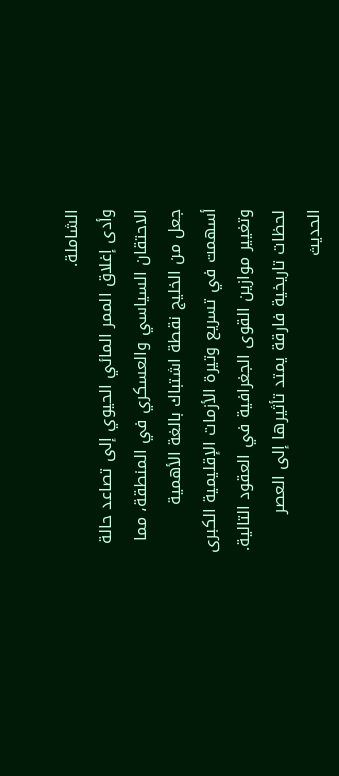الشاملة.
وأدى إغلاق الممر المائي الحيوي إلى تصاعد حالة الاحتقان السياسي والعسكري في المنطقة، مما جعل من الخليج نقطة اشتباك بالغة الأهمية أسهمت في تسريع وتيرة الأزمات الإقليمية الكبرى وتغيير موازين القوى الجغرافية في العقود التالية.
لحظات تاريخية فارقة يمتد تأثيرها إلى العصر الحديث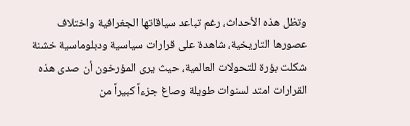وتظل هذه الأحداث، رغم تباعد سياقاتها الجغرافية واختلاف عصورها التاريخية، شاهدة على قرارات سياسية ودبلوماسية خشنة شكلت بؤرة للتحولات العالمية، حيث يرى المؤرخون أن صدى هذه القرارات امتد لسنوات طويلة وصاغ جزءاً كبيراً من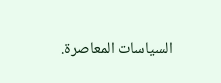السياسات المعاصرة.